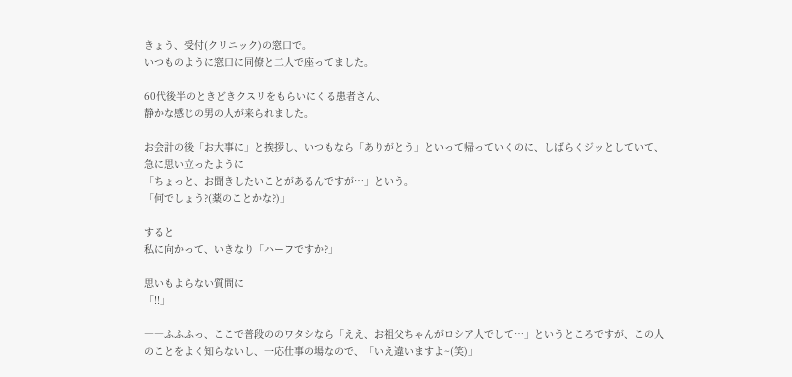きょう、受付(クリニック)の窓口で。
いつものように窓口に同僚と二人で座ってました。

60代後半のときどきクスリをもらいにくる患者さん、
静かな感じの男の人が来られました。

お会計の後「お大事に」と挨拶し、いつもなら「ありがとう」といって帰っていくのに、しばらくジッとしていて、急に思い立ったように
「ちょっと、お聞きしたいことがあるんですが…」という。
「何でしょう?(薬のことかな?)」

すると
私に向かって、いきなり「ハーフですか?」

思いもよらない質問に
「!!」

――ふふふっ、ここで普段ののワタシなら「ええ、お祖父ちゃんがロシア人でして…」というところですが、この人のことをよく知らないし、一応仕事の場なので、「いえ違いますよ~(笑)」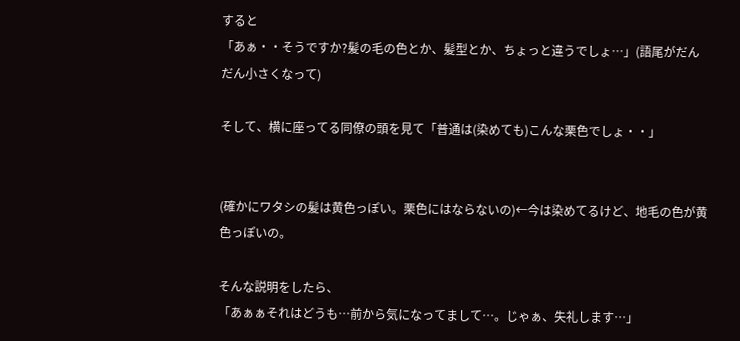すると
「あぁ・・そうですか?髪の毛の色とか、髪型とか、ちょっと違うでしょ…」(語尾がだんだん小さくなって)

そして、横に座ってる同僚の頭を見て「普通は(染めても)こんな栗色でしょ・・」


(確かにワタシの髪は黄色っぽい。栗色にはならないの)←今は染めてるけど、地毛の色が黄色っぽいの。

そんな説明をしたら、
「あぁぁそれはどうも…前から気になってまして…。じゃぁ、失礼します…」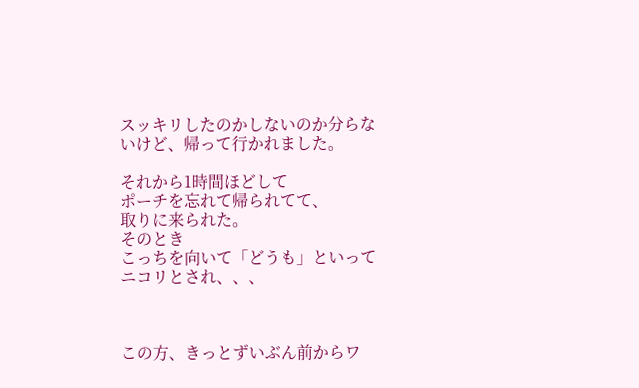スッキリしたのかしないのか分らないけど、帰って行かれました。

それから1時間ほどして
ポーチを忘れて帰られてて、
取りに来られた。
そのとき
こっちを向いて「どうも」といってニコリとされ、、、



この方、きっとずいぶん前からワ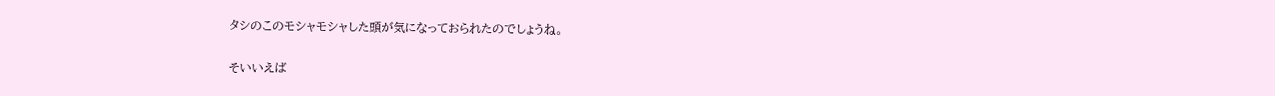タシのこのモシャモシャした頭が気になっておられたのでしょうね。


そいいえば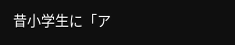昔小学生に「ア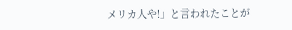メリカ人や!」と言われたことが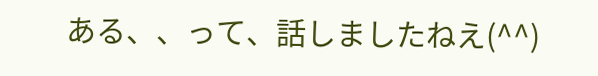ある、、って、話しましたねえ(^^)